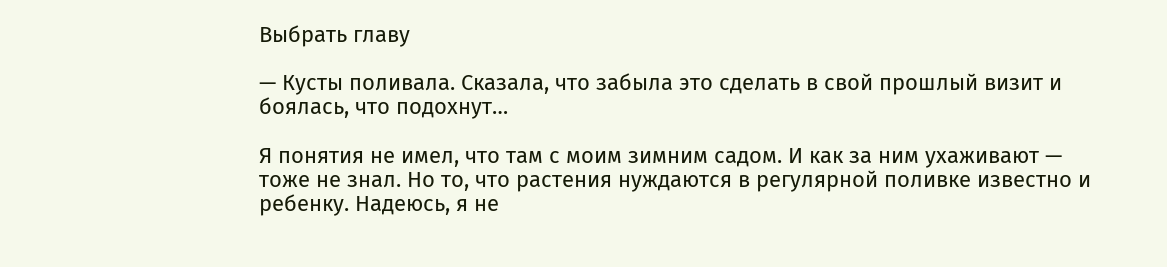Выбрать главу

— Кусты поливала. Сказала, что забыла это сделать в свой прошлый визит и боялась, что подохнут…

Я понятия не имел, что там с моим зимним садом. И как за ним ухаживают — тоже не знал. Но то, что растения нуждаются в регулярной поливке известно и ребенку. Надеюсь, я не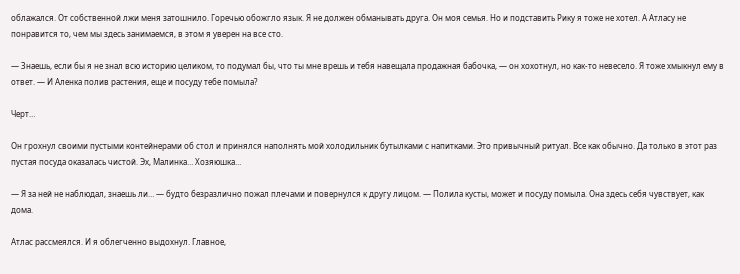облажался. От собственной лжи меня затошнило. Горечью обожгло язык. Я не должен обманывать друга. Он моя семья. Но и подставить Рику я тоже не хотел. А Атласу не понравится то, чем мы здесь занимаемся, в этом я уверен на все сто.

— Знаешь, если бы я не знал всю историю целиком, то подумал бы, что ты мне врешь и тебя навещала продажная бабочка, — он хохотнул, но как-то невесело. Я тоже хмыкнул ему в ответ. — И Аленка полив растения, еще и посуду тебе помыла?

Черт…

Он грохнул своими пустыми контейнерами об стол и принялся наполнять мой холодильник бутылками с напитками. Это привычный ритуал. Все как обычно. Да только в этот раз пустая посуда оказалась чистой. Эх, Малинка… Хозяюшка…

— Я за ней не наблюдал, знаешь ли… — будто безразлично пожал плечами и повернулся к другу лицом. — Полила кусты, может и посуду помыла. Она здесь себя чувствует, как дома.

Атлас рассмеялся. И я облегченно выдохнул. Главное,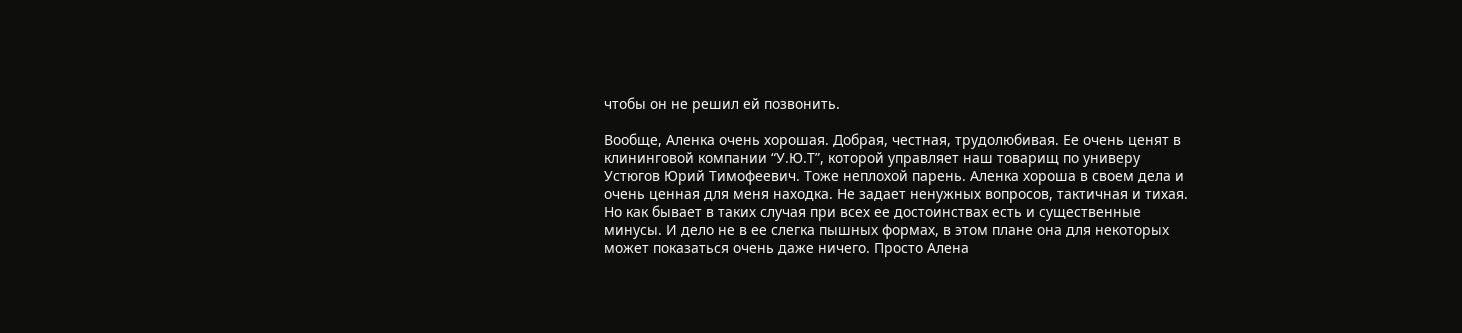чтобы он не решил ей позвонить.

Вообще, Аленка очень хорошая. Добрая, честная, трудолюбивая. Ее очень ценят в клининговой компании “У.Ю.Т”, которой управляет наш товарищ по универу Устюгов Юрий Тимофеевич. Тоже неплохой парень. Аленка хороша в своем дела и очень ценная для меня находка. Не задает ненужных вопросов, тактичная и тихая. Но как бывает в таких случая при всех ее достоинствах есть и существенные минусы. И дело не в ее слегка пышных формах, в этом плане она для некоторых может показаться очень даже ничего. Просто Алена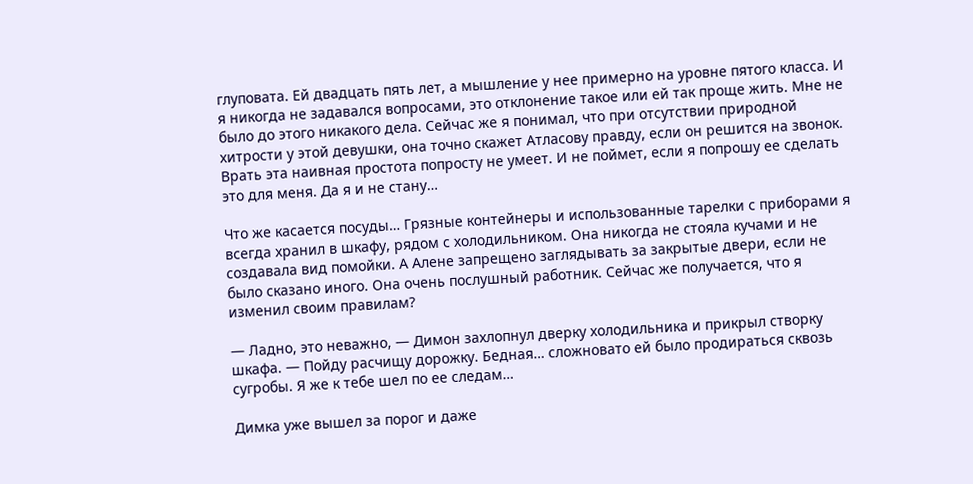глуповата. Ей двадцать пять лет, а мышление у нее примерно на уровне пятого класса. И я никогда не задавался вопросами, это отклонение такое или ей так проще жить. Мне не было до этого никакого дела. Сейчас же я понимал, что при отсутствии природной хитрости у этой девушки, она точно скажет Атласову правду, если он решится на звонок. Врать эта наивная простота попросту не умеет. И не поймет, если я попрошу ее сделать это для меня. Да я и не стану…

Что же касается посуды… Грязные контейнеры и использованные тарелки с приборами я всегда хранил в шкафу, рядом с холодильником. Она никогда не стояла кучами и не создавала вид помойки. А Алене запрещено заглядывать за закрытые двери, если не было сказано иного. Она очень послушный работник. Сейчас же получается, что я изменил своим правилам?

— Ладно, это неважно, — Димон захлопнул дверку холодильника и прикрыл створку шкафа. — Пойду расчищу дорожку. Бедная… сложновато ей было продираться сквозь сугробы. Я же к тебе шел по ее следам…

Димка уже вышел за порог и даже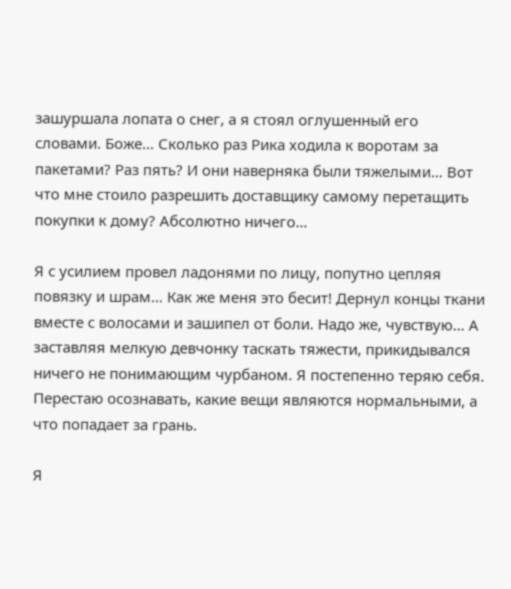зашуршала лопата о снег, а я стоял оглушенный его словами. Боже… Сколько раз Рика ходила к воротам за пакетами? Раз пять? И они наверняка были тяжелыми… Вот что мне стоило разрешить доставщику самому перетащить покупки к дому? Абсолютно ничего…

Я с усилием провел ладонями по лицу, попутно цепляя повязку и шрам… Как же меня это бесит! Дернул концы ткани вместе с волосами и зашипел от боли. Надо же, чувствую… А заставляя мелкую девчонку таскать тяжести, прикидывался ничего не понимающим чурбаном. Я постепенно теряю себя. Перестаю осознавать, какие вещи являются нормальными, а что попадает за грань.

Я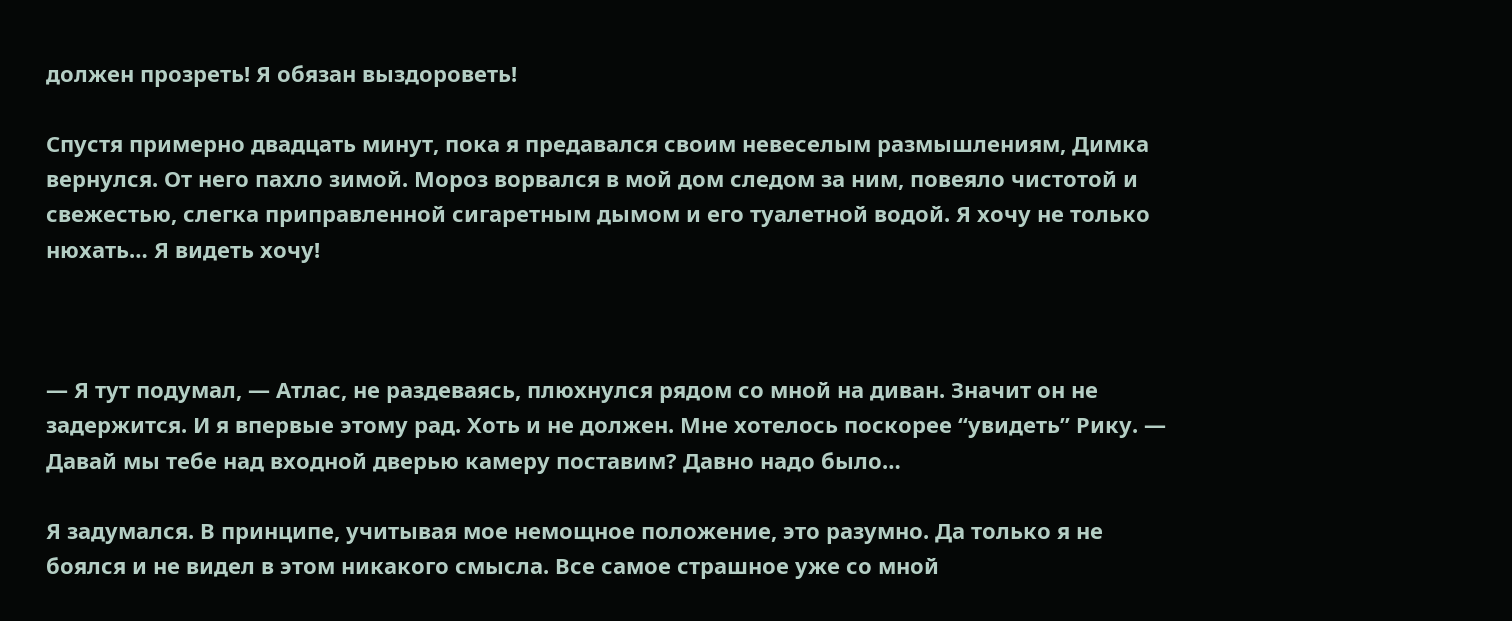должен прозреть! Я обязан выздороветь!

Спустя примерно двадцать минут, пока я предавался своим невеселым размышлениям, Димка вернулся. От него пахло зимой. Мороз ворвался в мой дом следом за ним, повеяло чистотой и свежестью, слегка приправленной сигаретным дымом и его туалетной водой. Я хочу не только нюхать… Я видеть хочу!



— Я тут подумал, — Атлас, не раздеваясь, плюхнулся рядом со мной на диван. Значит он не задержится. И я впервые этому рад. Хоть и не должен. Мне хотелось поскорее “увидеть” Рику. — Давай мы тебе над входной дверью камеру поставим? Давно надо было…

Я задумался. В принципе, учитывая мое немощное положение, это разумно. Да только я не боялся и не видел в этом никакого смысла. Все самое страшное уже со мной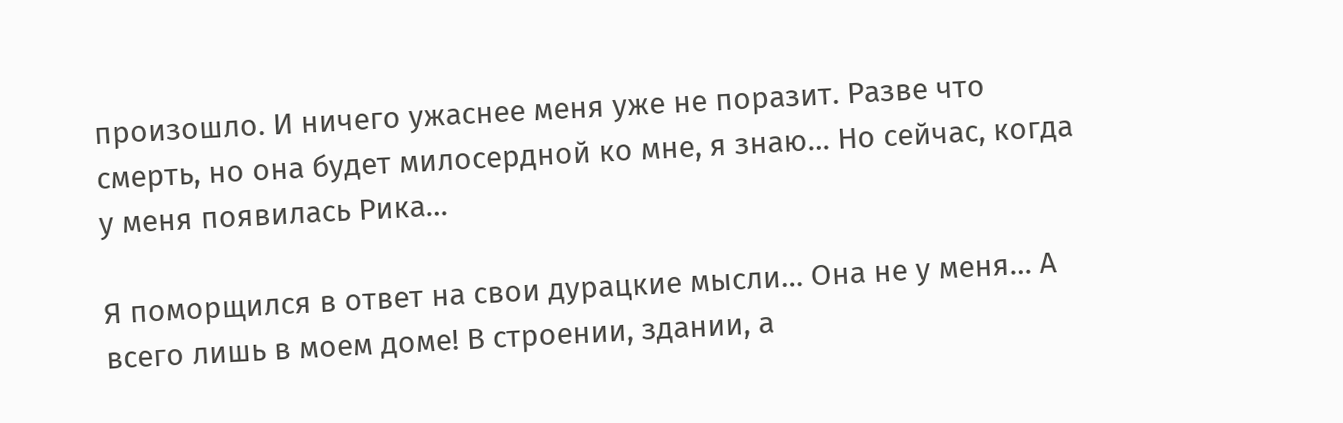произошло. И ничего ужаснее меня уже не поразит. Разве что смерть, но она будет милосердной ко мне, я знаю… Но сейчас, когда у меня появилась Рика…

Я поморщился в ответ на свои дурацкие мысли… Она не у меня… А всего лишь в моем доме! В строении, здании, а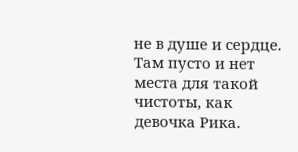не в душе и сердце. Там пусто и нет места для такой чистоты, как девочка Рика.